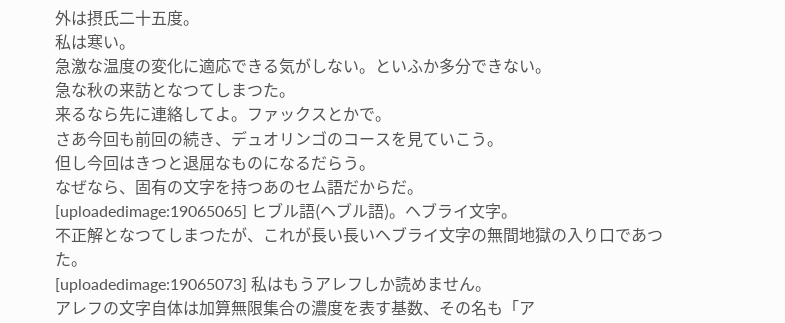外は摂氏二十五度。
私は寒い。
急激な温度の変化に適応できる気がしない。といふか多分できない。
急な秋の来訪となつてしまつた。
来るなら先に連絡してよ。ファックスとかで。
さあ今回も前回の続き、デュオリンゴのコースを見ていこう。
但し今回はきつと退屈なものになるだらう。
なぜなら、固有の文字を持つあのセム語だからだ。
[uploadedimage:19065065] ヒブル語(ヘブル語)。ヘブライ文字。
不正解となつてしまつたが、これが長い長いヘブライ文字の無間地獄の入り口であつた。
[uploadedimage:19065073] 私はもうアレフしか読めません。
アレフの文字自体は加算無限集合の濃度を表す基数、その名も「ア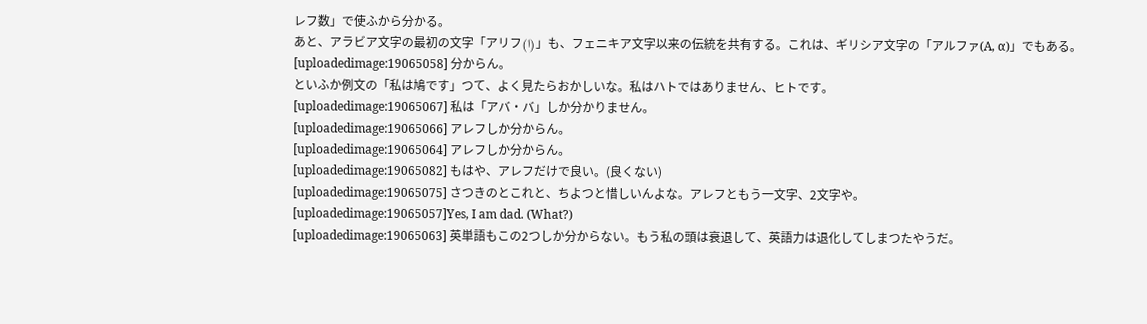レフ数」で使ふから分かる。
あと、アラビア文字の最初の文字「アリフ(ا)」も、フェニキア文字以来の伝統を共有する。これは、ギリシア文字の「アルファ(A, α)」でもある。
[uploadedimage:19065058] 分からん。
といふか例文の「私は鳩です」つて、よく見たらおかしいな。私はハトではありません、ヒトです。
[uploadedimage:19065067] 私は「アバ・バ」しか分かりません。
[uploadedimage:19065066] アレフしか分からん。
[uploadedimage:19065064] アレフしか分からん。
[uploadedimage:19065082] もはや、アレフだけで良い。(良くない)
[uploadedimage:19065075] さつきのとこれと、ちよつと惜しいんよな。アレフともう一文字、2文字や。
[uploadedimage:19065057]Yes, I am dad. (What?)
[uploadedimage:19065063] 英単語もこの2つしか分からない。もう私の頭は衰退して、英語力は退化してしまつたやうだ。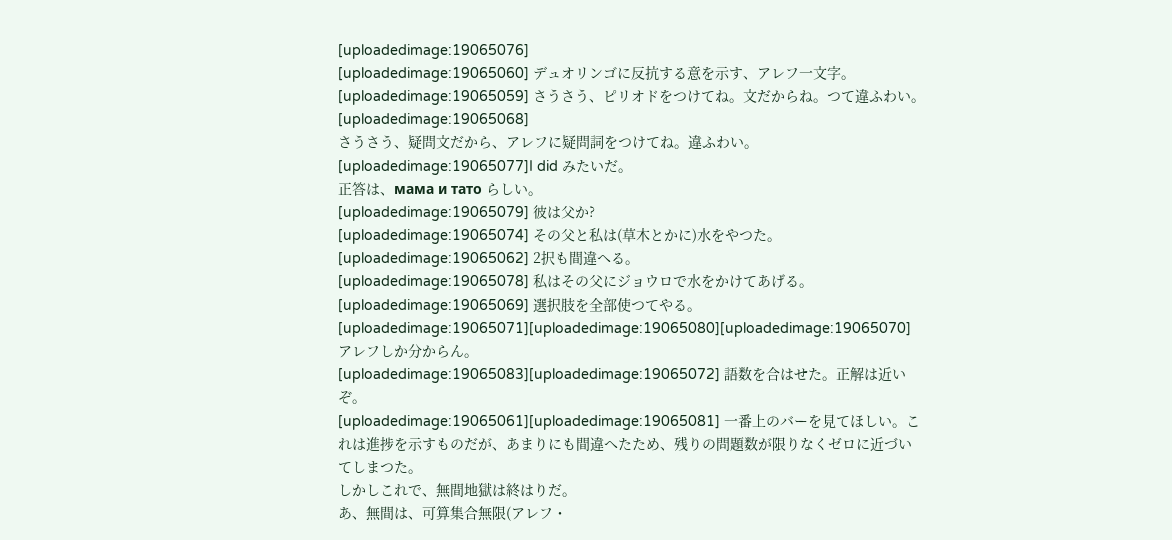[uploadedimage:19065076]
[uploadedimage:19065060] デュオリンゴに反抗する意を示す、アレフ一文字。
[uploadedimage:19065059] さうさう、ピリオドをつけてね。文だからね。つて違ふわい。
[uploadedimage:19065068]
さうさう、疑問文だから、アレフに疑問詞をつけてね。違ふわい。
[uploadedimage:19065077]I did みたいだ。
正答は、мама и тато らしい。
[uploadedimage:19065079] 彼は父か?
[uploadedimage:19065074] その父と私は(草木とかに)水をやつた。
[uploadedimage:19065062] 2択も間違へる。
[uploadedimage:19065078] 私はその父にジョウロで水をかけてあげる。
[uploadedimage:19065069] 選択肢を全部使つてやる。
[uploadedimage:19065071][uploadedimage:19065080][uploadedimage:19065070] アレフしか分からん。
[uploadedimage:19065083][uploadedimage:19065072] 語数を合はせた。正解は近いぞ。
[uploadedimage:19065061][uploadedimage:19065081] 一番上のバーを見てほしい。これは進捗を示すものだが、あまりにも間違へたため、残りの問題数が限りなくゼロに近づいてしまつた。
しかしこれで、無間地獄は終はりだ。
あ、無間は、可算集合無限(アレフ・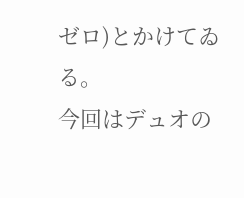ゼロ)とかけてゐる。
今回はデュオの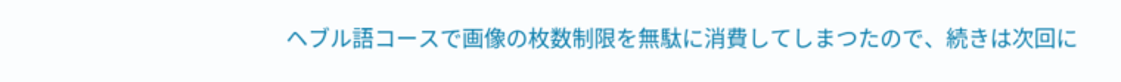ヘブル語コースで画像の枚数制限を無駄に消費してしまつたので、続きは次回に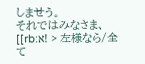しませう。
それではみなさま、[[rb:א! > 左様なら/全て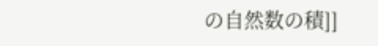の自然数の積]]